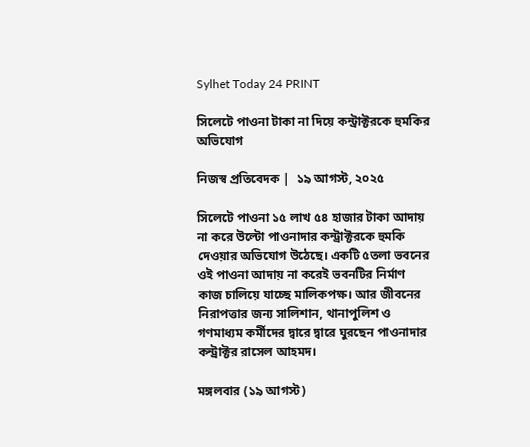Sylhet Today 24 PRINT

সিলেটে পাওনা টাকা না দিয়ে কন্ট্রাক্টরকে হুমকির অভিযোগ

নিজস্ব প্রতিবেদক |  ১৯ আগস্ট, ২০২৫

সিলেটে পাওনা ১৫ লাখ ৫৪ হাজার টাকা আদায় না করে উল্টো পাওনাদার কন্ট্রাক্টরকে হুমকি দেওয়ার অভিযোগ উঠেছে। একটি ৫তলা ভবনের ওই পাওনা আদায় না করেই ভবনটির নির্মাণ কাজ চালিয়ে যাচ্ছে মালিকপক্ষ। আর জীবনের নিরাপত্তার জন্য সালিশান, থানাপুলিশ ও গণমাধ্যম কর্মীদের দ্বারে দ্বারে ঘুরছেন পাওনাদার কন্ট্রাক্টর রাসেল আহমদ।

মঙ্গলবার (১৯ আগস্ট)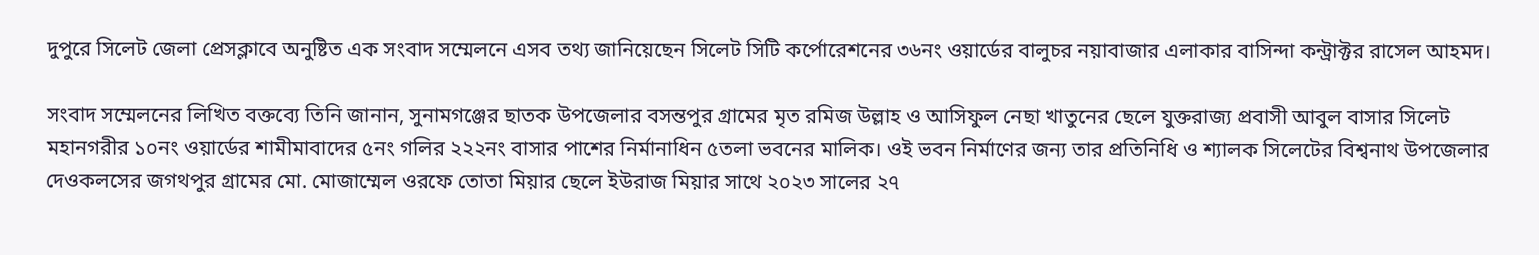দুপুরে সিলেট জেলা প্রেসক্লাবে অনুষ্টিত এক সংবাদ সম্মেলনে এসব তথ্য জানিয়েছেন সিলেট সিটি কর্পোরেশনের ৩৬নং ওয়ার্ডের বালুচর নয়াবাজার এলাকার বাসিন্দা কন্ট্রাক্টর রাসেল আহমদ।

সংবাদ সম্মেলনের লিখিত বক্তব্যে তিনি জানান, সুনামগঞ্জের ছাতক উপজেলার বসন্তপুর গ্রামের মৃত রমিজ উল্লাহ ও আসিফুল নেছা খাতুনের ছেলে যুক্তরাজ্য প্রবাসী আবুল বাসার সিলেট মহানগরীর ১০নং ওয়ার্ডের শামীমাবাদের ৫নং গলির ২২২নং বাসার পাশের নির্মানাধিন ৫তলা ভবনের মালিক। ওই ভবন নির্মাণের জন্য তার প্রতিনিধি ও শ্যালক সিলেটের বিশ্বনাথ উপজেলার দেওকলসের জগথপুর গ্রামের মো. মোজাম্মেল ওরফে তোতা মিয়ার ছেলে ইউরাজ মিয়ার সাথে ২০২৩ সালের ২৭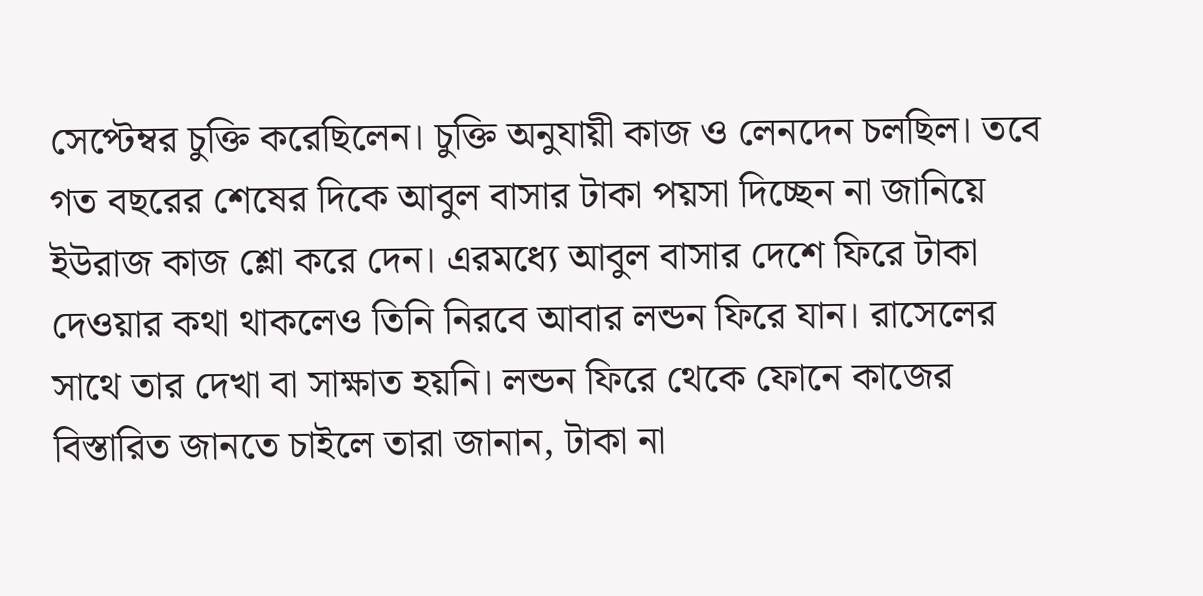সেপ্টেম্বর চুক্তি করেছিলেন। চুক্তি অনুযায়ী কাজ ও লেনদেন চলছিল। তবে গত বছরের শেষের দিকে আবুল বাসার টাকা পয়সা দিচ্ছেন না জানিয়ে ইউরাজ কাজ শ্লো করে দেন। এরমধ্যে আবুল বাসার দেশে ফিরে টাকা দেওয়ার কথা থাকলেও তিনি নিরবে আবার লন্ডন ফিরে যান। রাসেলের সাথে তার দেখা বা সাক্ষাত হয়নি। লন্ডন ফিরে থেকে ফোনে কাজের বিস্তারিত জানতে চাইলে তারা জানান, টাকা না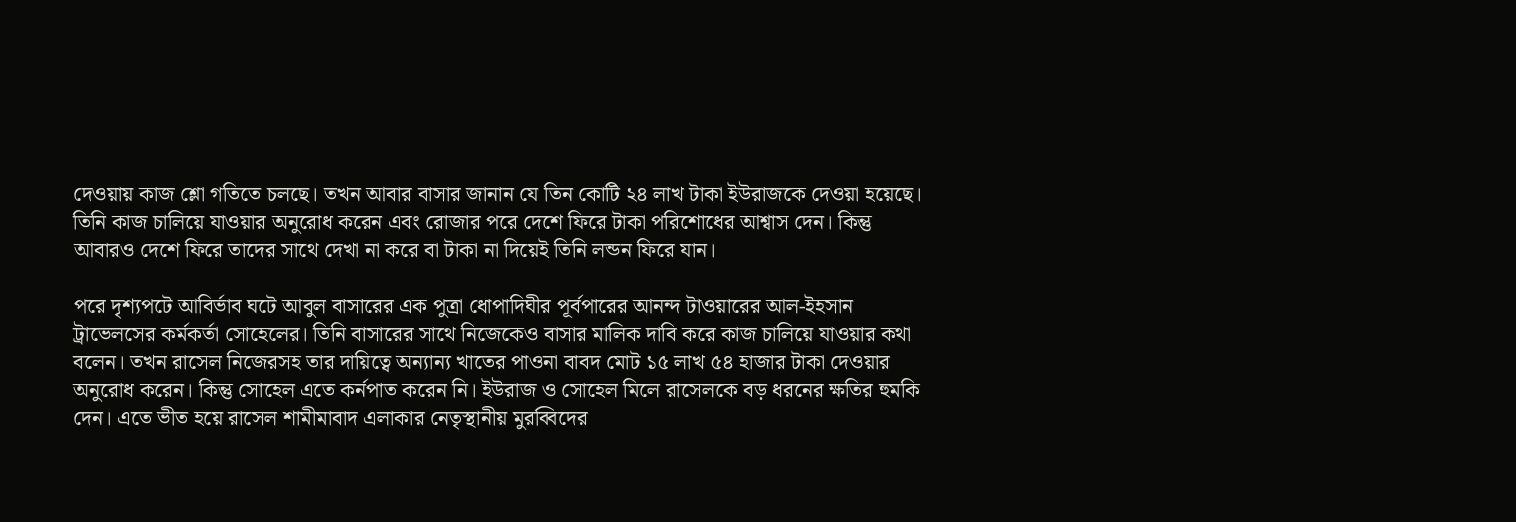দেওয়ায় কাজ শ্লো গতিতে চলছে। তখন আবার বাসার জানান যে তিন কোটি ২৪ লাখ টাকা ইউরাজকে দেওয়া হয়েছে। তিনি কাজ চালিয়ে যাওয়ার অনুরোধ করেন এবং রোজার পরে দেশে ফিরে টাকা পরিশোধের আশ্বাস দেন। কিন্তু আবারও দেশে ফিরে তাদের সাথে দেখা না করে বা টাকা না দিয়েই তিনি লন্ডন ফিরে যান।

পরে দৃশ্যপটে আবির্ভাব ঘটে আবুল বাসারের এক পুত্রা ধোপাদিঘীর পূর্বপারের আনন্দ টাওয়ারের আল-ইহসান ট্রাভেলসের কর্মকর্তা সোহেলের। তিনি বাসারের সাথে নিজেকেও বাসার মালিক দাবি করে কাজ চালিয়ে যাওয়ার কথা বলেন। তখন রাসেল নিজেরসহ তার দায়িত্বে অন্যান্য খাতের পাওনা বাবদ মোট ১৫ লাখ ৫৪ হাজার টাকা দেওয়ার অনুরোধ করেন। কিন্তু সোহেল এতে কর্নপাত করেন নি। ইউরাজ ও সোহেল মিলে রাসেলকে বড় ধরনের ক্ষতির হুমকি দেন। এতে ভীত হয়ে রাসেল শামীমাবাদ এলাকার নেতৃস্থানীয় মুরব্বিদের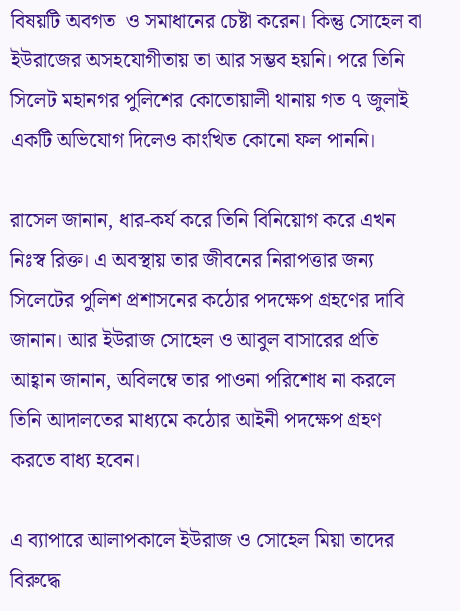বিষয়টি অবগত  ও সমাধানের চেষ্টা করেন। কিন্তু সোহেল বা ইউরাজের অসহযোগীতায় তা আর সম্ভব হয়নি। পরে তিনি সিলেট মহানগর পুলিশের কোতোয়ালী থানায় গত ৭ জুলাই একটি অভিযোগ দিলেও কাংখিত কোনো ফল পাননি।

রাসেল জানান, ধার-কর্য করে তিনি বিনিয়োগ করে এখন নিঃস্ব রিক্ত। এ অবস্থায় তার জীবনের নিরাপত্তার জন্য সিলেটের পুলিশ প্রশাসনের কঠোর পদক্ষেপ গ্রহণের দাবি জানান। আর ইউরাজ সোহেল ও আবুল বাসারের প্রতি আহ্বান জানান, অবিলম্বে তার পাওনা পরিশোধ না করলে তিনি আদালতের মাধ্যমে কঠোর আইনী পদক্ষেপ গ্রহণ করতে বাধ্য হবেন।

এ ব্যাপারে আলাপকালে ইউরাজ ও সোহেল মিয়া তাদের বিরুদ্ধে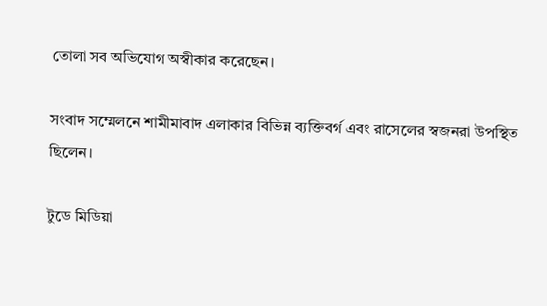তোলা সব অভিযোগ অস্বীকার করেছেন।

সংবাদ সম্মেলনে শামীমাবাদ এলাকার বিভিন্ন ব্যক্তিবর্গ এবং রাসেলের স্বজনরা উপস্থিত ছিলেন।

টুডে মিডিয়া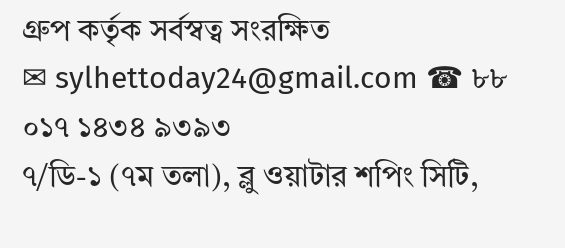গ্রুপ কর্তৃক সর্বস্বত্ব সংরক্ষিত
✉ sylhettoday24@gmail.com ☎ ৮৮ ০১৭ ১৪৩৪ ৯৩৯৩
৭/ডি-১ (৭ম তলা), ব্লু ওয়াটার শপিং সিটি,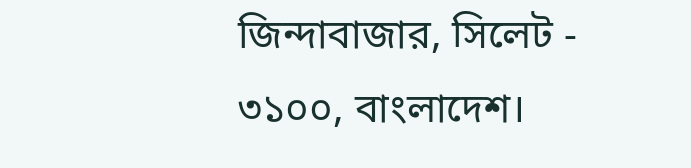জিন্দাবাজার, সিলেট - ৩১০০, বাংলাদেশ।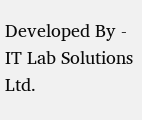Developed By - IT Lab Solutions Ltd.